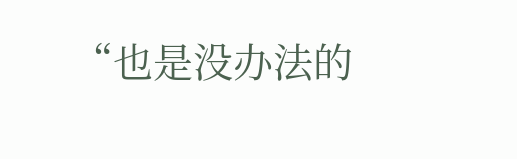“也是没办法的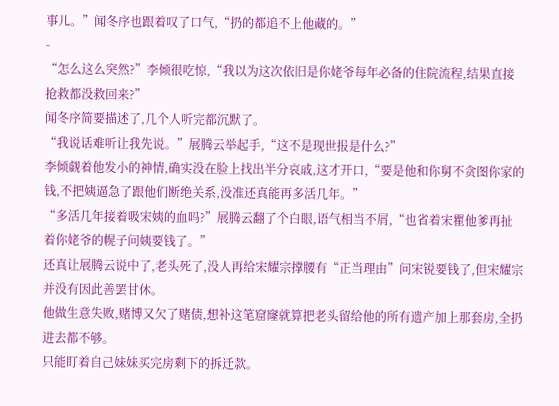事儿。”闻冬序也跟着叹了口气,“扔的都追不上他藏的。”
-
“怎么这么突然?”李倾很吃惊,“我以为这次依旧是你姥爷每年必备的住院流程,结果直接抢救都没救回来?”
闻冬序简要描述了,几个人听完都沉默了。
“我说话难听让我先说。”展腾云举起手,“这不是现世报是什么?”
李倾觑着他发小的神情,确实没在脸上找出半分哀戚,这才开口,“要是他和你舅不贪图你家的钱,不把姨逼急了跟他们断绝关系,没准还真能再多活几年。”
“多活几年接着吸宋姨的血吗?”展腾云翻了个白眼,语气相当不屑,“也省着宋瞿他爹再扯着你姥爷的幌子问姨要钱了。”
还真让展腾云说中了,老头死了,没人再给宋耀宗撑腰有“正当理由”问宋锐要钱了,但宋耀宗并没有因此善罢甘休。
他做生意失败,赌博又欠了赌债,想补这笔窟窿就算把老头留给他的所有遗产加上那套房,全扔进去都不够。
只能盯着自己妹妹买完房剩下的拆迁款。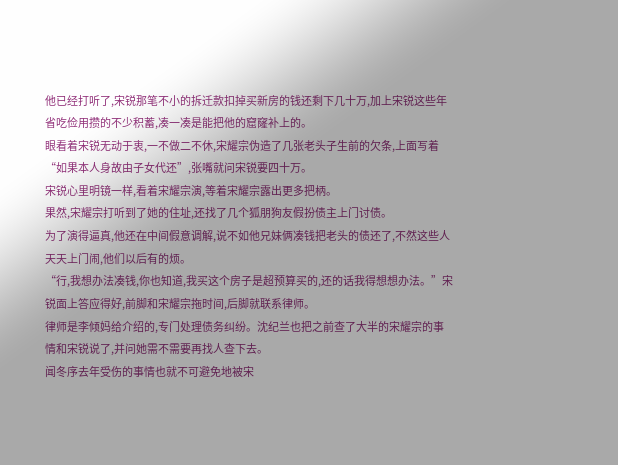他已经打听了,宋锐那笔不小的拆迁款扣掉买新房的钱还剩下几十万,加上宋锐这些年省吃俭用攒的不少积蓄,凑一凑是能把他的窟窿补上的。
眼看着宋锐无动于衷,一不做二不休,宋耀宗伪造了几张老头子生前的欠条,上面写着“如果本人身故由子女代还”,张嘴就问宋锐要四十万。
宋锐心里明镜一样,看着宋耀宗演,等着宋耀宗露出更多把柄。
果然,宋耀宗打听到了她的住址,还找了几个狐朋狗友假扮债主上门讨债。
为了演得逼真,他还在中间假意调解,说不如他兄妹俩凑钱把老头的债还了,不然这些人天天上门闹,他们以后有的烦。
“行,我想办法凑钱,你也知道,我买这个房子是超预算买的,还的话我得想想办法。”宋锐面上答应得好,前脚和宋耀宗拖时间,后脚就联系律师。
律师是李倾妈给介绍的,专门处理债务纠纷。沈纪兰也把之前查了大半的宋耀宗的事情和宋锐说了,并问她需不需要再找人查下去。
闻冬序去年受伤的事情也就不可避免地被宋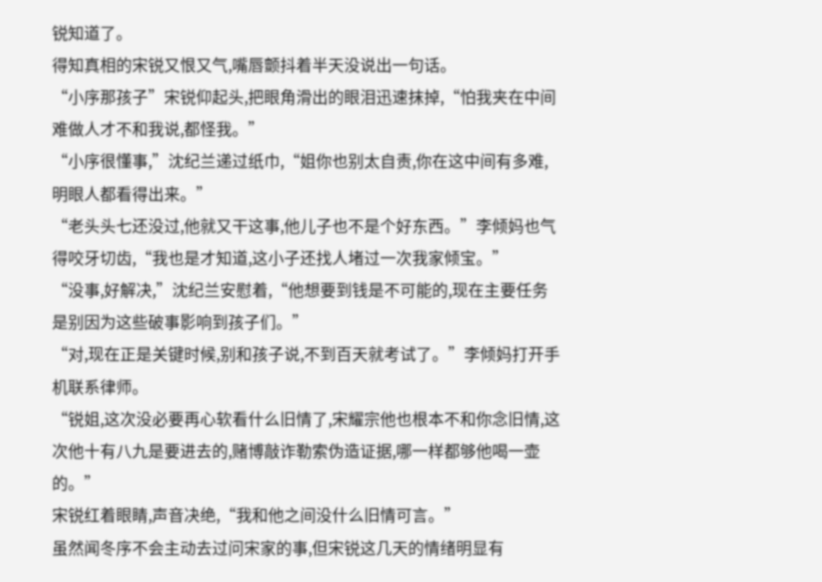锐知道了。
得知真相的宋锐又恨又气,嘴唇颤抖着半天没说出一句话。
“小序那孩子”宋锐仰起头,把眼角滑出的眼泪迅速抹掉,“怕我夹在中间难做人才不和我说,都怪我。”
“小序很懂事,”沈纪兰递过纸巾,“姐你也别太自责,你在这中间有多难,明眼人都看得出来。”
“老头头七还没过,他就又干这事,他儿子也不是个好东西。”李倾妈也气得咬牙切齿,“我也是才知道,这小子还找人堵过一次我家倾宝。”
“没事,好解决,”沈纪兰安慰着,“他想要到钱是不可能的,现在主要任务是别因为这些破事影响到孩子们。”
“对,现在正是关键时候,别和孩子说,不到百天就考试了。”李倾妈打开手机联系律师。
“锐姐,这次没必要再心软看什么旧情了,宋耀宗他也根本不和你念旧情,这次他十有八九是要进去的,赌博敲诈勒索伪造证据,哪一样都够他喝一壶的。”
宋锐红着眼睛,声音决绝,“我和他之间没什么旧情可言。”
虽然闻冬序不会主动去过问宋家的事,但宋锐这几天的情绪明显有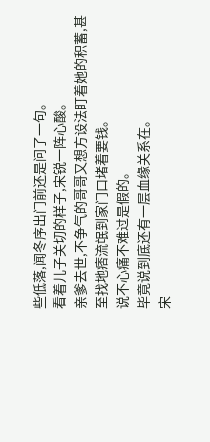些低落,闻冬序出门前还是问了一句。
看着儿子关切的样子,宋锐一阵心酸。
亲爹去世,不争气的哥哥又想方设法盯着她的积蓄,甚至找地痞流氓到家门口堵着要钱。
说不心痛不难过是假的。
毕竟说到底还有一层血缘关系在。
宋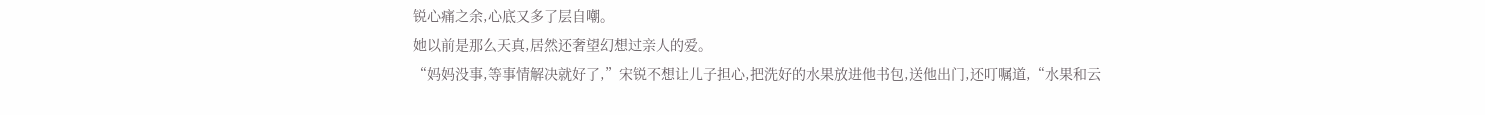锐心痛之余,心底又多了层自嘲。
她以前是那么天真,居然还奢望幻想过亲人的爱。
“妈妈没事,等事情解决就好了,”宋锐不想让儿子担心,把洗好的水果放进他书包,送他出门,还叮嘱道,“水果和云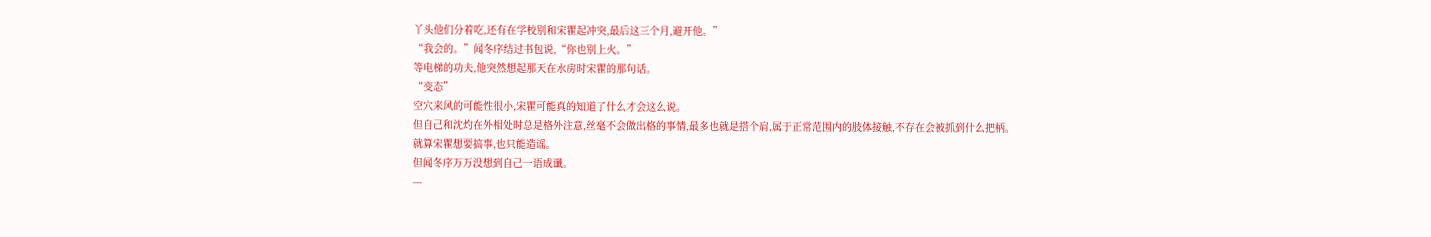丫头他们分着吃,还有在学校别和宋瞿起冲突,最后这三个月,避开他。”
“我会的。”闻冬序结过书包说,“你也别上火。”
等电梯的功夫,他突然想起那天在水房时宋瞿的那句话。
“变态”
空穴来风的可能性很小,宋瞿可能真的知道了什么才会这么说。
但自己和沈灼在外相处时总是格外注意,丝毫不会做出格的事情,最多也就是搭个肩,属于正常范围内的肢体接触,不存在会被抓到什么把柄。
就算宋瞿想要搞事,也只能造谣。
但闻冬序万万没想到自己一语成谶。
---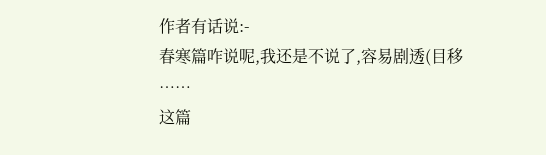作者有话说:-
春寒篇咋说呢,我还是不说了,容易剧透(目移
……
这篇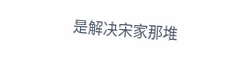是解决宋家那堆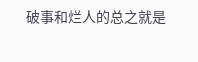破事和烂人的总之就是